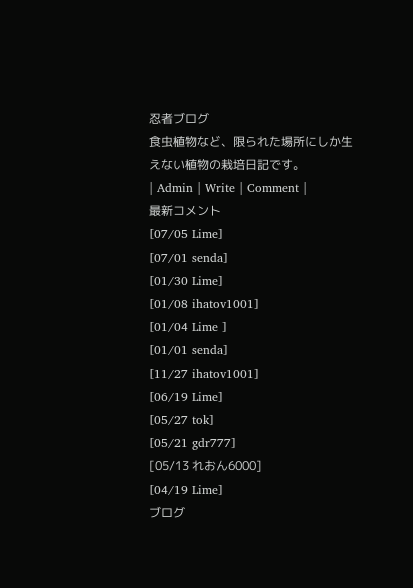忍者ブログ
食虫植物など、限られた場所にしか生えない植物の栽培日記です。
| Admin | Write | Comment |
最新コメント
[07/05 Lime]
[07/01 senda]
[01/30 Lime]
[01/08 ihatov1001]
[01/04 Lime ]
[01/01 senda]
[11/27 ihatov1001]
[06/19 Lime]
[05/27 tok]
[05/21 gdr777]
[05/13 れおん6000]
[04/19 Lime]
ブログ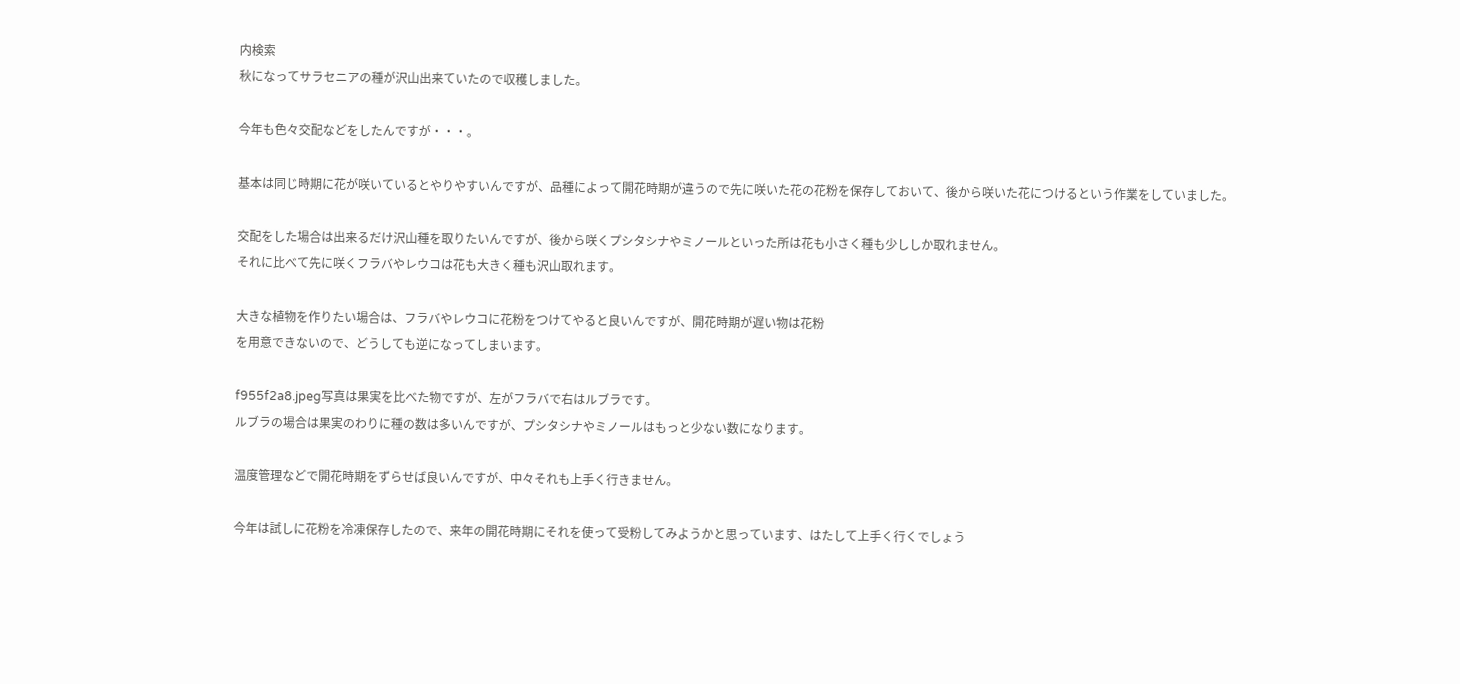内検索
秋になってサラセニアの種が沢山出来ていたので収穫しました。

今年も色々交配などをしたんですが・・・。

基本は同じ時期に花が咲いているとやりやすいんですが、品種によって開花時期が違うので先に咲いた花の花粉を保存しておいて、後から咲いた花につけるという作業をしていました。

交配をした場合は出来るだけ沢山種を取りたいんですが、後から咲くプシタシナやミノールといった所は花も小さく種も少ししか取れません。
それに比べて先に咲くフラバやレウコは花も大きく種も沢山取れます。

大きな植物を作りたい場合は、フラバやレウコに花粉をつけてやると良いんですが、開花時期が遅い物は花粉
を用意できないので、どうしても逆になってしまいます。

f955f2a8.jpeg写真は果実を比べた物ですが、左がフラバで右はルブラです。
ルブラの場合は果実のわりに種の数は多いんですが、プシタシナやミノールはもっと少ない数になります。

温度管理などで開花時期をずらせば良いんですが、中々それも上手く行きません。

今年は試しに花粉を冷凍保存したので、来年の開花時期にそれを使って受粉してみようかと思っています、はたして上手く行くでしょう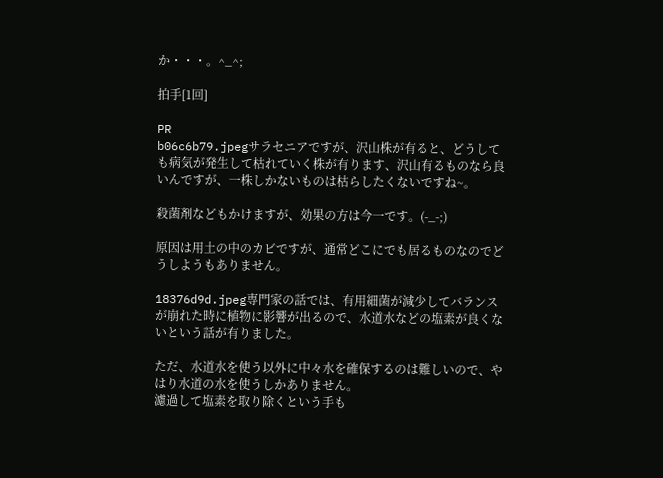か・・・。^_^;

拍手[1回]

PR
b06c6b79.jpegサラセニアですが、沢山株が有ると、どうしても病気が発生して枯れていく株が有ります、沢山有るものなら良いんですが、一株しかないものは枯らしたくないですね~。

殺菌剤などもかけますが、効果の方は今一です。(-_-;)

原因は用土の中のカビですが、通常どこにでも居るものなのでどうしようもありません。

18376d9d.jpeg専門家の話では、有用細菌が減少してバランスが崩れた時に植物に影響が出るので、水道水などの塩素が良くないという話が有りました。

ただ、水道水を使う以外に中々水を確保するのは難しいので、やはり水道の水を使うしかありません。
濾過して塩素を取り除くという手も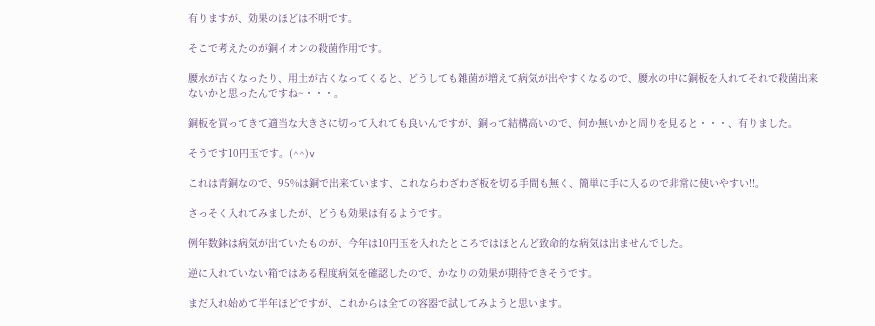有りますが、効果のほどは不明です。

そこで考えたのが銅イオンの殺菌作用です。

腰水が古くなったり、用土が古くなってくると、どうしても雑菌が増えて病気が出やすくなるので、腰水の中に銅板を入れてそれで殺菌出来ないかと思ったんですね~・・・。

銅板を買ってきて適当な大きさに切って入れても良いんですが、銅って結構高いので、何か無いかと周りを見ると・・・、有りました。

そうです10円玉です。(^^)v

これは青銅なので、95%は銅で出来ています、これならわざわざ板を切る手間も無く、簡単に手に入るので非常に使いやすい!!。

さっそく入れてみましたが、どうも効果は有るようです。

例年数鉢は病気が出ていたものが、今年は10円玉を入れたところではほとんど致命的な病気は出ませんでした。

逆に入れていない箱ではある程度病気を確認したので、かなりの効果が期待できそうです。

まだ入れ始めて半年ほどですが、これからは全ての容器で試してみようと思います。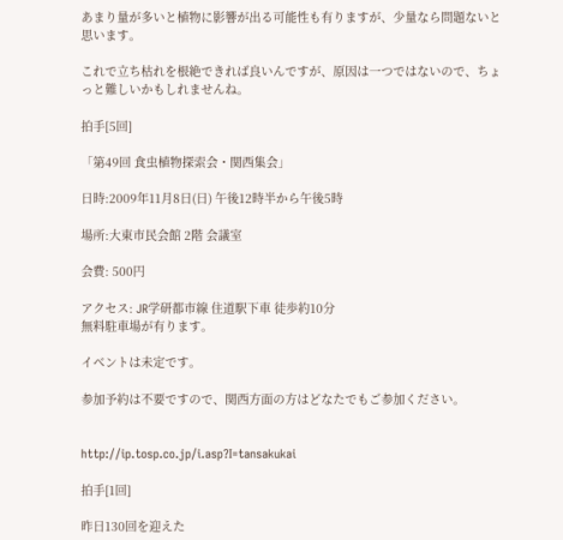あまり量が多いと植物に影響が出る可能性も有りますが、少量なら問題ないと思います。

これで立ち枯れを根絶できれば良いんですが、原因は一つではないので、ちょっと難しいかもしれませんね。

拍手[5回]

「第49回 食虫植物探索会・関西集会」

日時:2009年11月8日(日) 午後12時半から午後5時

場所:大東市民会館 2階 会議室

会費: 500円

アクセス: JR学研都市線 住道駅下車 徒歩約10分
無料駐車場が有ります。

イベントは未定です。

参加予約は不要ですので、関西方面の方はどなたでもご参加ください。


http://ip.tosp.co.jp/i.asp?I=tansakukai

拍手[1回]

昨日130回を迎えた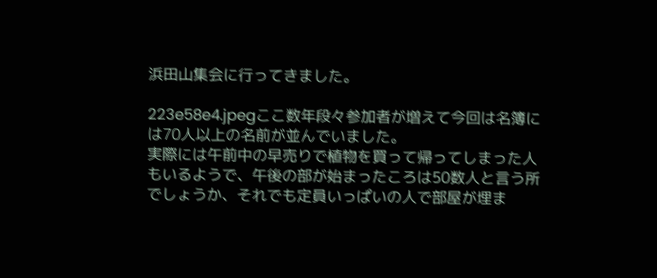浜田山集会に行ってきました。

223e58e4.jpegここ数年段々参加者が増えて今回は名簿には70人以上の名前が並んでいました。
実際には午前中の早売りで植物を買って帰ってしまった人もいるようで、午後の部が始まったころは50数人と言う所でしょうか、それでも定員いっぱいの人で部屋が埋ま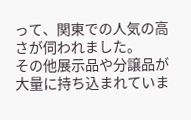って、関東での人気の高さが伺われました。
その他展示品や分譲品が大量に持ち込まれていま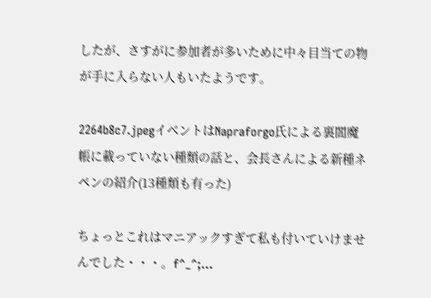したが、さすがに参加者が多いために中々目当ての物が手に入らない人もいたようです。

2264b8c7.jpegイベントはNapraforgo氏による裏閻魔帳に載っていない種類の話と、会長さんによる新種ネペンの紹介(13種類も有った)

ちょっとこれはマニアックすぎて私も付いていけませんでした・・・。f^_^;...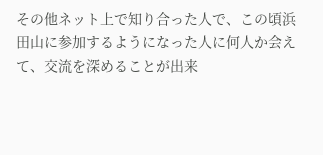その他ネット上で知り合った人で、この頃浜田山に参加するようになった人に何人か会えて、交流を深めることが出来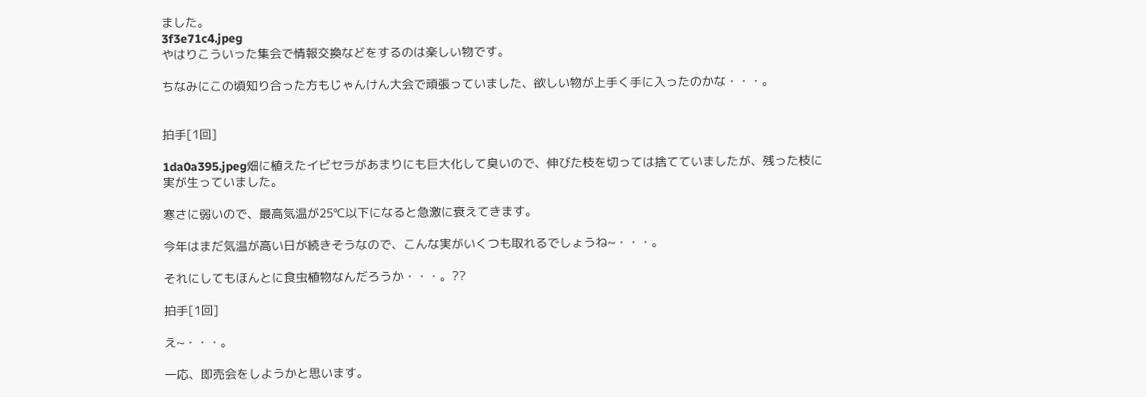ました。
3f3e71c4.jpeg
やはりこういった集会で情報交換などをするのは楽しい物です。

ちなみにこの頃知り合った方もじゃんけん大会で頑張っていました、欲しい物が上手く手に入ったのかな・・・。


拍手[1回]

1da0a395.jpeg畑に植えたイビセラがあまりにも巨大化して臭いので、伸びた枝を切っては捨てていましたが、残った枝に実が生っていました。

寒さに弱いので、最高気温が25℃以下になると急激に衰えてきます。

今年はまだ気温が高い日が続きそうなので、こんな実がいくつも取れるでしょうね~・・・。

それにしてもほんとに食虫植物なんだろうか・・・。??

拍手[1回]

え~・・・。

一応、即売会をしようかと思います。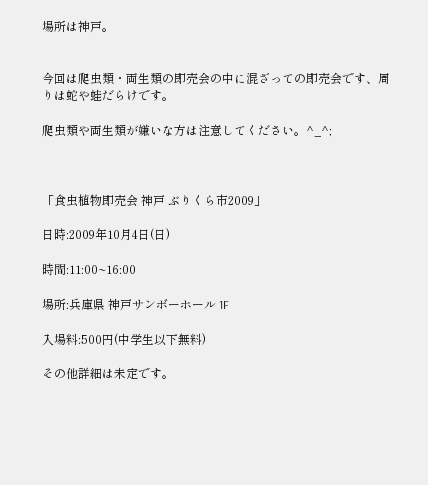場所は神戸。


今回は爬虫類・両生類の即売会の中に混ざっての即売会です、周りは蛇や蛙だらけです。

爬虫類や両生類が嫌いな方は注意してください。^_^;



「食虫植物即売会 神戸 ぶりくら市2009」

日時:2009年10月4日(日)

時間:11:00~16:00

場所:兵庫県 神戸サンボーホール 1F

入場料:500円(中学生以下無料)

その他詳細は未定です。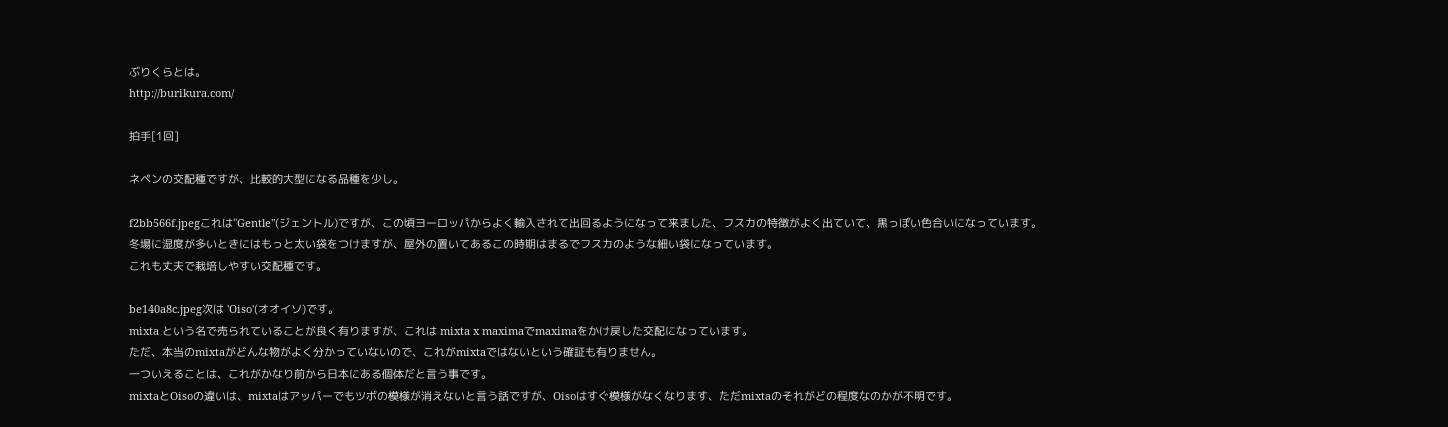ぶりくらとは。
http://burikura.com/

拍手[1回]

ネペンの交配種ですが、比較的大型になる品種を少し。

f2bb566f.jpegこれは"Gentle"(ジェントル)ですが、この頃ヨーロッパからよく輸入されて出回るようになって来ました、フスカの特徴がよく出ていて、黒っぽい色合いになっています。
冬場に湿度が多いときにはもっと太い袋をつけますが、屋外の置いてあるこの時期はまるでフスカのような細い袋になっています。
これも丈夫で栽培しやすい交配種です。

be140a8c.jpeg次は 'Oiso'(オオイソ)です。
mixta という名で売られていることが良く有りますが、これは mixta x maximaでmaximaをかけ戻した交配になっています。
ただ、本当のmixtaがどんな物がよく分かっていないので、これがmixtaではないという確証も有りません。
一ついえることは、これがかなり前から日本にある個体だと言う事です。
mixtaとOisoの違いは、mixtaはアッパーでもツボの模様が消えないと言う話ですが、Oisoはすぐ模様がなくなります、ただmixtaのそれがどの程度なのかが不明です。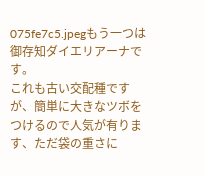075fe7c5.jpegもう一つは御存知ダイエリアーナです。
これも古い交配種ですが、簡単に大きなツボをつけるので人気が有ります、ただ袋の重さに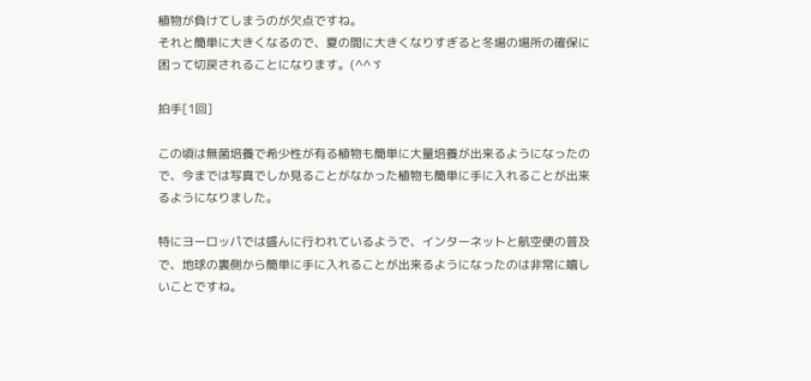植物が負けてしまうのが欠点ですね。
それと簡単に大きくなるので、夏の間に大きくなりすぎると冬場の場所の確保に困って切戻されることになります。(^^ゞ

拍手[1回]

この頃は無菌培養で希少性が有る植物も簡単に大量培養が出来るようになったので、今までは写真でしか見ることがなかった植物も簡単に手に入れることが出来るようになりました。

特にヨーロッパでは盛んに行われているようで、インターネットと航空便の普及で、地球の裏側から簡単に手に入れることが出来るようになったのは非常に嬉しいことですね。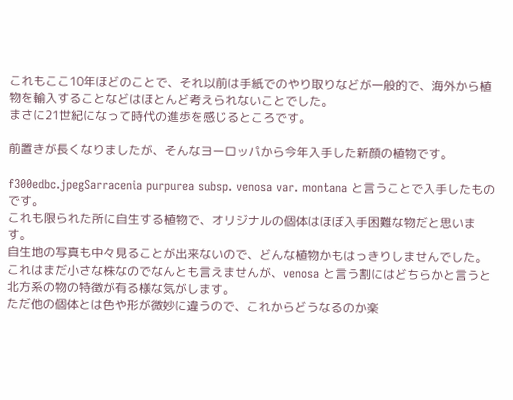これもここ10年ほどのことで、それ以前は手紙でのやり取りなどが一般的で、海外から植物を輸入することなどはほとんど考えられないことでした。
まさに21世紀になって時代の進歩を感じるところです。

前置きが長くなりましたが、そんなヨーロッパから今年入手した新顔の植物です。

f300edbc.jpegSarracenia purpurea subsp. venosa var. montana と言うことで入手したものです。
これも限られた所に自生する植物で、オリジナルの個体はほぼ入手困難な物だと思います。
自生地の写真も中々見ることが出来ないので、どんな植物かもはっきりしませんでした。
これはまだ小さな株なのでなんとも言えませんが、venosa と言う割にはどちらかと言うと北方系の物の特徴が有る様な気がします。
ただ他の個体とは色や形が微妙に違うので、これからどうなるのか楽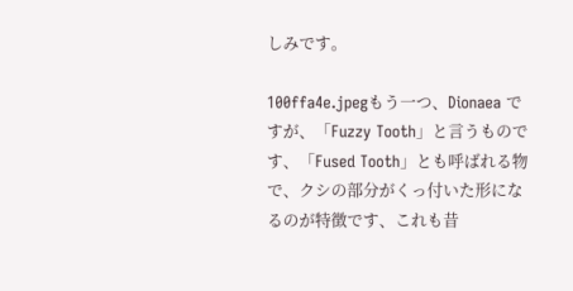しみです。

100ffa4e.jpegもう一つ、Dionaea ですが、「Fuzzy Tooth」と言うものです、「Fused Tooth」とも呼ばれる物で、クシの部分がくっ付いた形になるのが特徴です、これも昔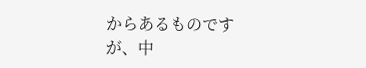からあるものですが、中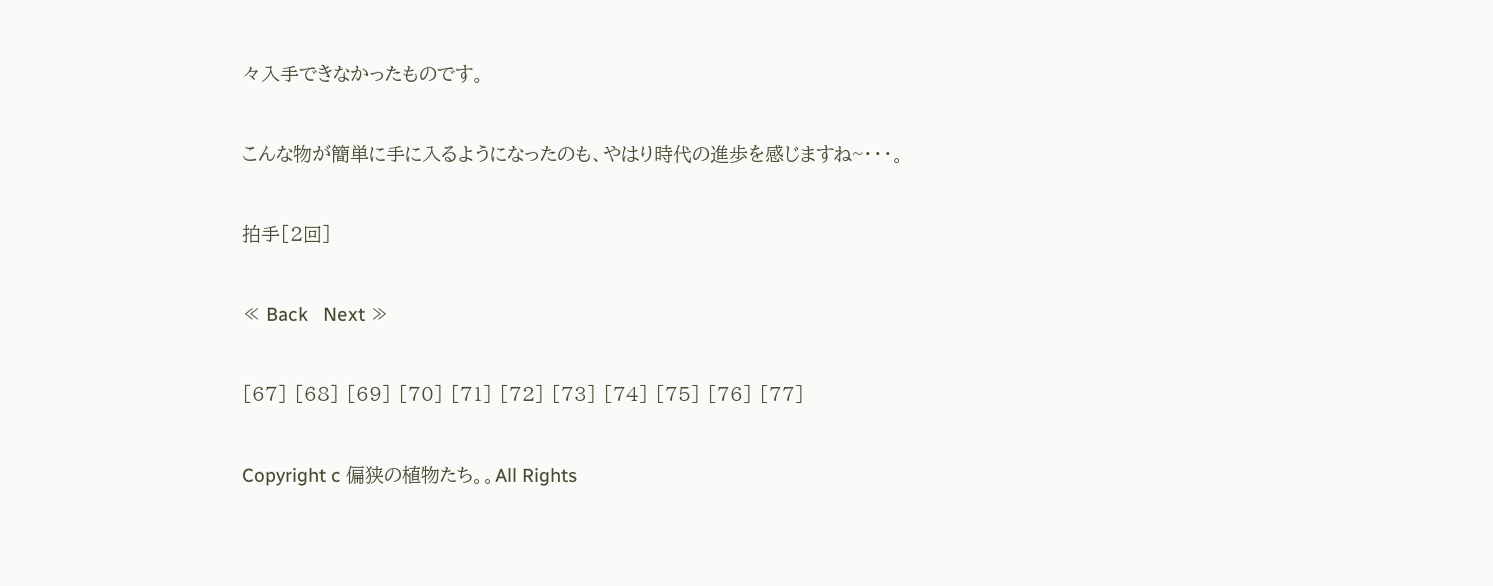々入手できなかったものです。

こんな物が簡単に手に入るようになったのも、やはり時代の進歩を感じますね~・・・。

拍手[2回]

≪ Back   Next ≫

[67] [68] [69] [70] [71] [72] [73] [74] [75] [76] [77]

Copyright c 偏狭の植物たち。。All Rights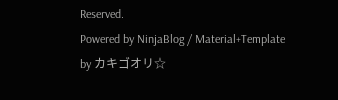Reserved.
Powered by NinjaBlog / Material+Template by カキゴオリ☆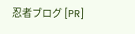忍者ブログ [PR]